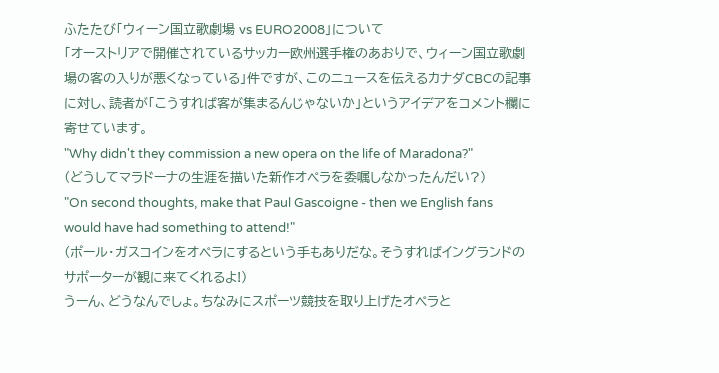ふたたび「ウィーン国立歌劇場 vs EURO2008」について
「オーストリアで開催されているサッカー欧州選手権のあおりで、ウィーン国立歌劇場の客の入りが悪くなっている」件ですが、このニュースを伝えるカナダCBCの記事に対し、読者が「こうすれば客が集まるんじゃないか」というアイデアをコメント欄に寄せています。
"Why didn't they commission a new opera on the life of Maradona?"
(どうしてマラドーナの生涯を描いた新作オペラを委嘱しなかったんだい?)
"On second thoughts, make that Paul Gascoigne - then we English fans would have had something to attend!"
(ポール・ガスコインをオペラにするという手もありだな。そうすればイングランドのサポーターが観に来てくれるよ!)
うーん、どうなんでしょ。ちなみにスポーツ競技を取り上げたオペラと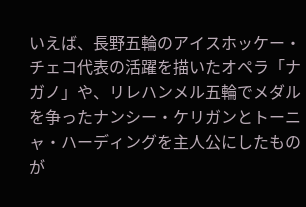いえば、長野五輪のアイスホッケー・チェコ代表の活躍を描いたオペラ「ナガノ」や、リレハンメル五輪でメダルを争ったナンシー・ケリガンとトーニャ・ハーディングを主人公にしたものが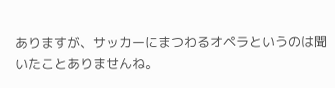ありますが、サッカーにまつわるオペラというのは聞いたことありませんね。